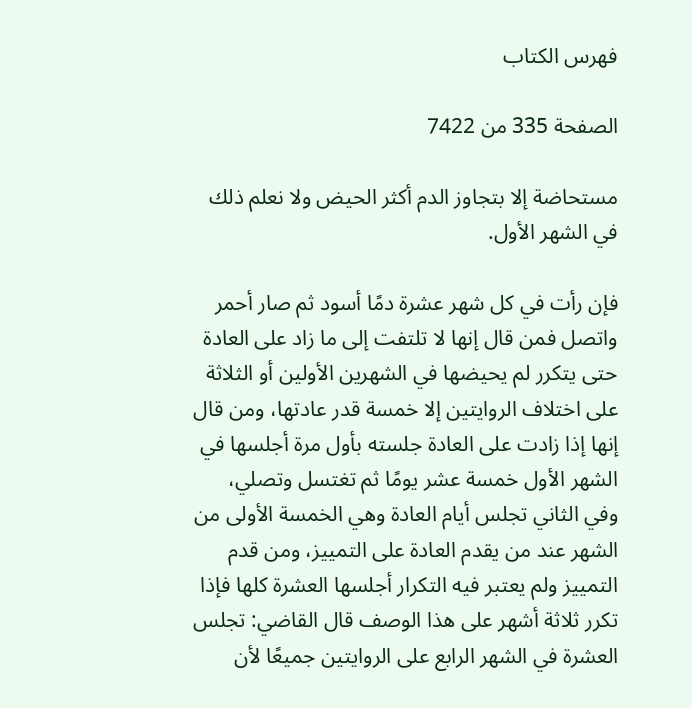فهرس الكتاب

الصفحة 335 من 7422

مستحاضة إلا بتجاوز الدم أكثر الحيض ولا نعلم ذلك في الشهر الأول.

فإن رأت في كل شهر عشرة دمًا أسود ثم صار أحمر واتصل فمن قال إنها لا تلتفت إلى ما زاد على العادة حتى يتكرر لم يحيضها في الشهرين الأولين أو الثلاثة على اختلاف الروايتين إلا خمسة قدر عادتها، ومن قال إنها إذا زادت على العادة جلسته بأول مرة أجلسها في الشهر الأول خمسة عشر يومًا ثم تغتسل وتصلي، وفي الثاني تجلس أيام العادة وهي الخمسة الأولى من الشهر عند من يقدم العادة على التمييز، ومن قدم التمييز ولم يعتبر فيه التكرار أجلسها العشرة كلها فإذا تكرر ثلاثة أشهر على هذا الوصف قال القاضي: تجلس العشرة في الشهر الرابع على الروايتين جميعًا لأن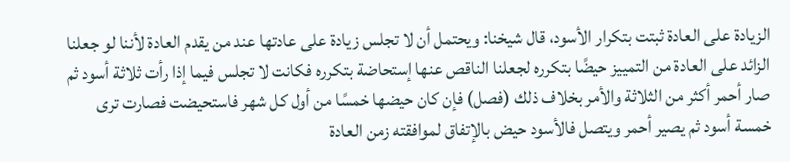الزيادة على العادة ثبتت بتكرار الأسود، قال شيخنا: ويحتمل أن لا تجلس زيادة على عادتها عند من يقدم العادة لأننا لو جعلنا الزائد على العادة من التمييز حيضًا بتكرره لجعلنا الناقص عنها إستحاضة بتكرره فكانت لا تجلس فيما إذا رأت ثلاثة أسود ثم صار أحمر أكثر من الثلاثة والأمر بخلاف ذلك (فصل) فإن كان حيضها خمسًا من أول كل شهر فاستحيضت فصارت ترى خمسة أسود ثم يصير أحمر ويتصل فالأسود حيض بالإتفاق لموافقته زمن العادة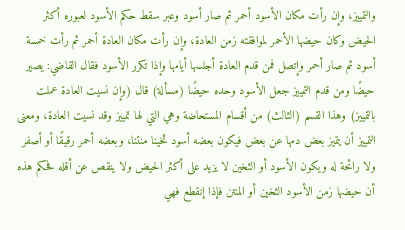والتمييز، وإن رأت مكان الأسود أحمر ثم صار أسود وعبر سقط حكم الأسود لعبوره أكثر الحيض وكان حيضها الأحمر لموافقته زمن العادة، وإن رأت مكان العادة أحمر ثم رأت خمسة أسود ثم صار أحمر وإتصل فمن قدم العادة أجلسها أيامها وإذا تكرر الأسود فقال القاضي: يصير حيضًا ومن قدم التمييز جعل الأسود وحده حيضًا (مسألة) قال (وإن نسيت العادة عملت بالتمييز) وهذا القسم (الثالث) من أقسام المستحاضة وهي التي لها تمييز وقد نسيت العادة، ومعنى التمييز أن يتميز بعض دمها عن بعض فيكون بعضه أسود ثخينا منتنا، وبعضه أحمر رقيقًا أو أصفر ولا رائحة له ويكون الأسود أو الثخين لا يزيد على أكثر الحيض ولا ينقص عن أقله فحكم هذه أن حيضها زمن الأسود الثخين أو المنتن فإذا إنقطع فهي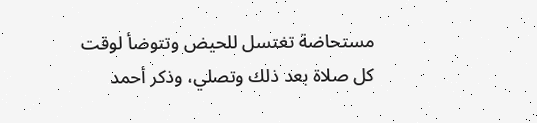مستحاضة تغتسل للحيض وتتوضأ لوقت كل صلاة بعد ذلك وتصلي، وذكر أحمد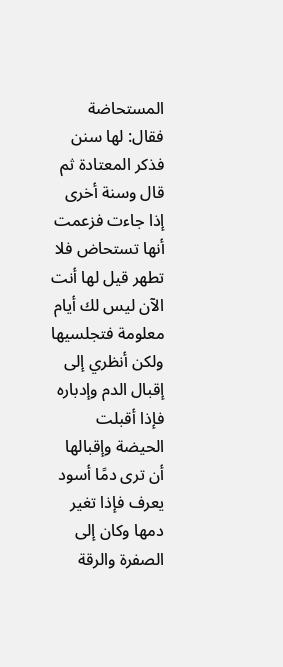المستحاضة فقال: لها سنن فذكر المعتادة ثم قال وسنة أخرى إذا جاءت فزعمت أنها تستحاض فلا تطهر قيل لها أنت الآن ليس لك أيام معلومة فتجلسيها ولكن أنظري إلى إقبال الدم وإدباره فإذا أقبلت الحيضة وإقبالها أن ترى دمًا أسود يعرف فإذا تغير دمها وكان إلى الصفرة والرقة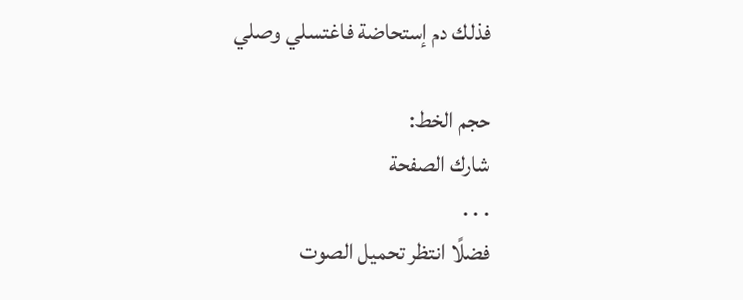فذلك دم إستحاضة فاغتسلي وصلي

حجم الخط:
شارك الصفحة
. . .
فضلًا انتظر تحميل الصوت